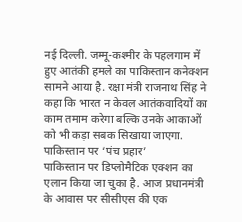नई दिल्ली. जम्मू-कश्मीर के पहलगाम में हुए आतंकी हमले का पाकिस्तान कनेक्शन सामने आया है. रक्षा मंत्री राजनाथ सिंह ने कहा कि भारत न केवल आतंकवादियों का काम तमाम करेगा बल्कि उनके आकाओं को भी कड़ा सबक सिखाया जाएगा.
पाकिस्तान पर ‘पंच प्रहार’
पाकिस्तान पर डिप्लोमैटिक एक्शन का एलान किया जा चुका है. आज प्रधानमंत्री के आवास पर सीसीएस की एक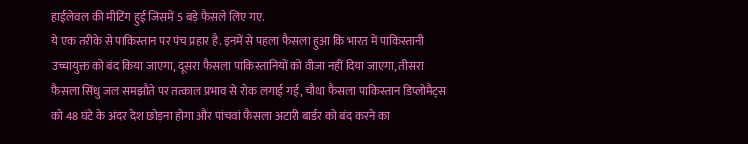हाईलेवल की मीटिंग हुई जिसमें 5 बड़े फैसले लिए गए.
ये एक तरीके से पाकिस्तान पर पंच प्रहार है. इनमें से पहला फैसला हुआ कि भारत में पाकिस्तानी उच्चायुक्त को बंद किया जाएगा, दूसरा फैसला पाकिस्तानियों को वीजा नहीं दिया जाएगा, तीसरा फैसला सिंधु जल समझौते पर तत्काल प्रभाव से रोक लगाई गई, चौथा फैसला पाकिस्तान डिप्लोमैट्स को 48 घंटे के अंदर देश छोड़ना होगा और पांचवां फैसला अटारी बार्डर को बंद करने का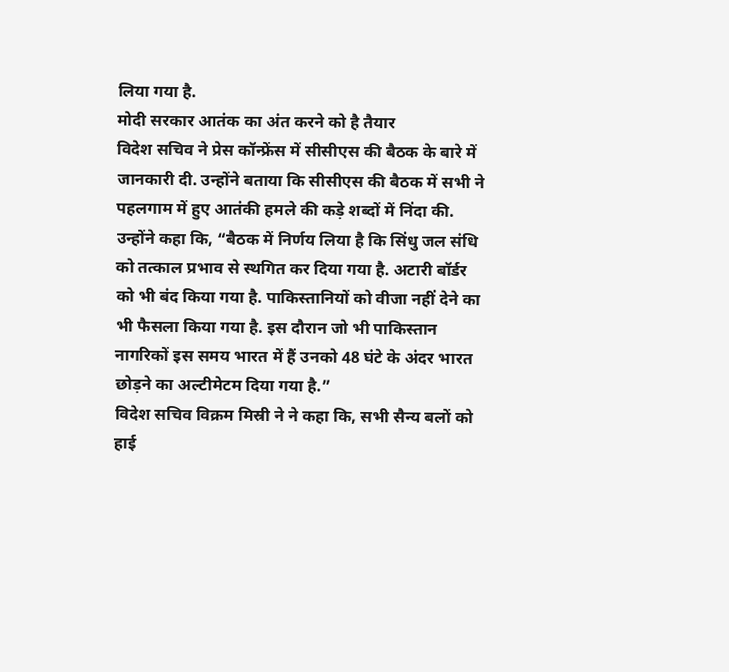लिया गया है.
मोदी सरकार आतंक का अंत करने को है तैयार
विदेश सचिव ने प्रेस कॉन्फ्रेंस में सीसीएस की बैठक के बारे में जानकारी दी. उन्होंने बताया कि सीसीएस की बैठक में सभी ने पहलगाम में हुए आतंकी हमले की कड़े शब्दों में निंदा की.
उन्होंने कहा कि, “बैठक में निर्णय लिया है कि सिंधु जल संधि को तत्काल प्रभाव से स्थगित कर दिया गया है. अटारी बॉर्डर को भी बंद किया गया है. पाकिस्तानियों को वीजा नहीं देने का भी फैसला किया गया है. इस दौरान जो भी पाकिस्तान नागरिकों इस समय भारत में हैं उनको 48 घंटे के अंदर भारत छोड़ने का अल्टीमेटम दिया गया है.”
विदेश सचिव विक्रम मिस्री ने ने कहा कि, सभी सैन्य बलों को हाई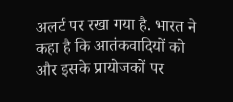अलर्ट पर रखा गया है. भारत ने कहा है कि आतंकवादियों को और इसके प्रायोजकों पर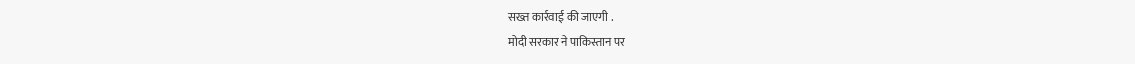सख्त कार्रवाई की जाएगी .
मोदी सरकार ने पाकिस्तान पर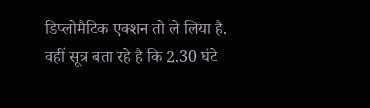डिप्लोमैटिक एक्शन तो ले लिया है. वहीं सूत्र बता रहे है कि 2.30 घंटे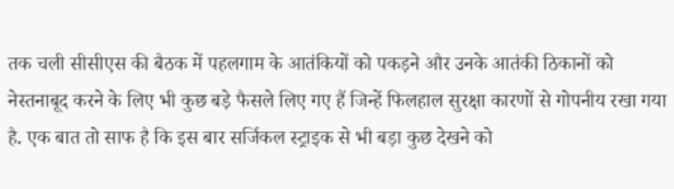तक चली सीसीएस की बैठक में पहलगाम के आतंकियों को पकड़ने और उनके आतंकी ठिकानों को नेस्तनाबूद करने के लिए भी कुछ बड़े फैसले लिए गए हैं जिन्हें फिलहाल सुरक्षा कारणों से गोपनीय रखा गया है. एक बात तो साफ है कि इस बार सर्जिकल स्ट्राइक से भी बड़ा कुछ देखने को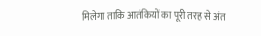मिलेगा ताकि आतंकियों का पूरी तरह से अंत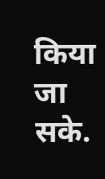किया जा सके.